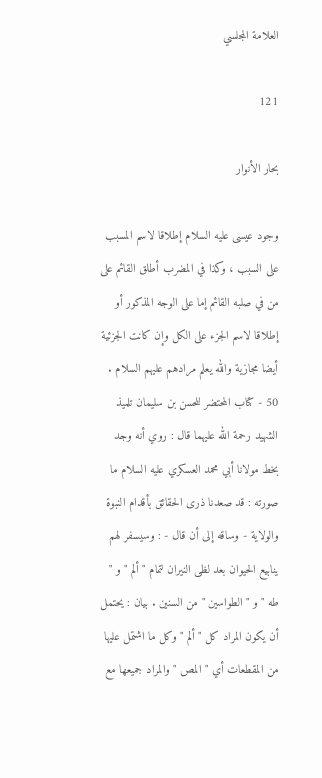العلامة المجلسي

121

بحار الأنوار

وجود عيسى عليه السلام إطلاقا لاسم المسبب على السبب ، وكذا في المضرب أطلق القائم على من في صلبه القائم إما على الوجه المذكور أو إطلاقا لاسم الجزء على الكل وإن كانت الجزئية أيضا مجازية والله يعلم مرادهم عليهم السلام . 50 - كتاب المحتضر للحسن بن سليمان تلميذ الشهيد رحمة الله عليهما قال : روي أنه وجد بخط مولانا أبي محمد العسكري عليه السلام ما صورته : قد صعدنا ذرى الحقائق بأقدام النبوة والولاية - وساقه إلى أن قال - : وسيسفر لهم ينابيع الحيوان بعد لظى النيران لتمام " ألم " و " طه " و " الطواسين " من السنين . بيان : يحتمل أن يكون المراد كل " ألم " وكل ما اشتمل عليها من المقطعات أي " المص " والمراد جميعها مع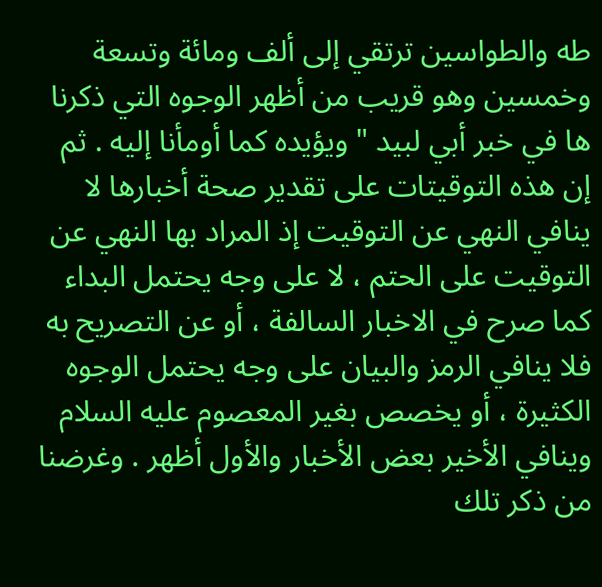طه والطواسين ترتقي إلى ألف ومائة وتسعة وخمسين وهو قريب من أظهر الوجوه التي ذكرنا ها في خبر أبي لبيد " ويؤيده كما أومأنا إليه . ثم إن هذه التوقيتات على تقدير صحة أخبارها لا ينافي النهي عن التوقيت إذ المراد بها النهي عن التوقيت على الحتم ، لا على وجه يحتمل البداء كما صرح في الاخبار السالفة ، أو عن التصريح به فلا ينافي الرمز والبيان على وجه يحتمل الوجوه الكثيرة ، أو يخصص بغير المعصوم عليه السلام وينافي الأخير بعض الأخبار والأول أظهر . وغرضنا من ذكر تلك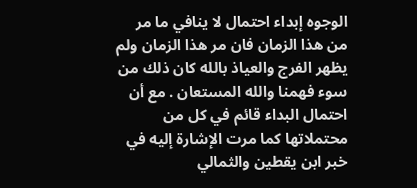الوجوه إبداء احتمال لا ينافي ما مر من هذا الزمان فان مر هذا الزمان ولم يظهر الفرج والعياذ بالله كان ذلك من سوء فهمنا والله المستعان . مع أن احتمال البداء قائم في كل من محتملاتها كما مرت الإشارة إليه في خبر ابن يقطين والثمالي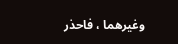وغيرهما ، فاحذر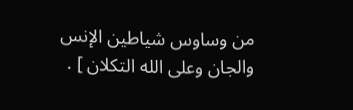من وساوس شياطين الإنس والجان وعلى الله التكلان ] .